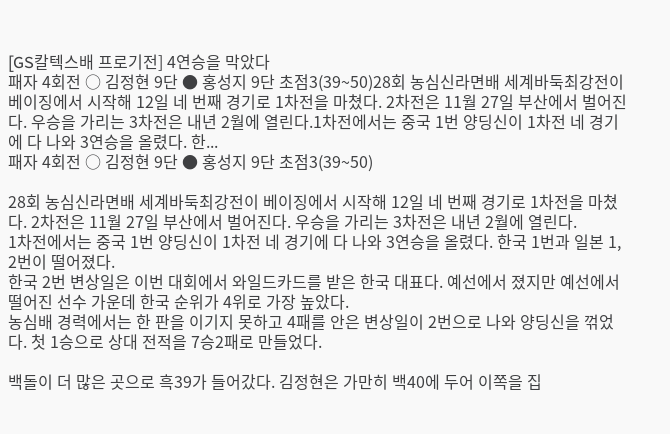[GS칼텍스배 프로기전] 4연승을 막았다
패자 4회전 ○ 김정현 9단 ● 홍성지 9단 초점3(39~50)28회 농심신라면배 세계바둑최강전이 베이징에서 시작해 12일 네 번째 경기로 1차전을 마쳤다. 2차전은 11월 27일 부산에서 벌어진다. 우승을 가리는 3차전은 내년 2월에 열린다.1차전에서는 중국 1번 양딩신이 1차전 네 경기에 다 나와 3연승을 올렸다. 한...
패자 4회전 ○ 김정현 9단 ● 홍성지 9단 초점3(39~50)

28회 농심신라면배 세계바둑최강전이 베이징에서 시작해 12일 네 번째 경기로 1차전을 마쳤다. 2차전은 11월 27일 부산에서 벌어진다. 우승을 가리는 3차전은 내년 2월에 열린다.
1차전에서는 중국 1번 양딩신이 1차전 네 경기에 다 나와 3연승을 올렸다. 한국 1번과 일본 1, 2번이 떨어졌다.
한국 2번 변상일은 이번 대회에서 와일드카드를 받은 한국 대표다. 예선에서 졌지만 예선에서 떨어진 선수 가운데 한국 순위가 4위로 가장 높았다.
농심배 경력에서는 한 판을 이기지 못하고 4패를 안은 변상일이 2번으로 나와 양딩신을 꺾었다. 첫 1승으로 상대 전적을 7승2패로 만들었다.

백돌이 더 많은 곳으로 흑39가 들어갔다. 김정현은 가만히 백40에 두어 이쪽을 집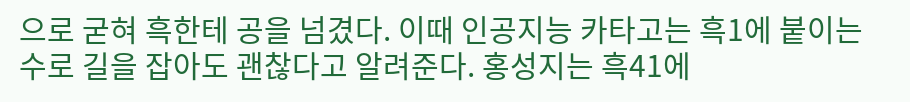으로 굳혀 흑한테 공을 넘겼다. 이때 인공지능 카타고는 흑1에 붙이는 수로 길을 잡아도 괜찮다고 알려준다. 홍성지는 흑41에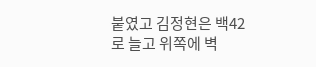붙였고 김정현은 백42로 늘고 위쪽에 벽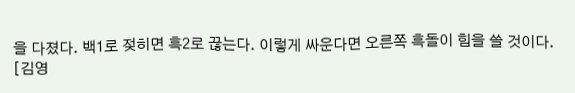을 다졌다. 백1로 젖히면 흑2로 끊는다. 이렇게 싸운다면 오른쪽 흑돌이 힘을 쓸 것이다.
[김영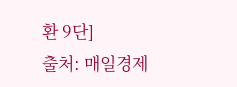환 9단]
출처: 매일경제